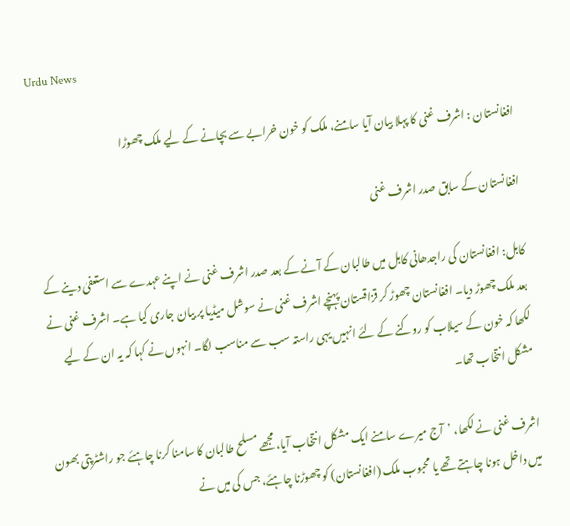Urdu News

افغانستان : اشرف غنی کا پہلا بیان آیا سامنے، ملک کو خون خرابے سے بچانے کے لیے ملک چھوڑا

افغانستان کے سابق صدر اشرف غنی

کابل: افغانستان کی راجدھانی کابل میں طالبان کے آنے کے بعد صدر اشرف غنی نے اپنے عہدے سے استعفیٰ دینے کے بعد ملک چھوڑ دیا۔ افغانستان چھوڑ کر قزاقستان پہنچے اشرف غنی نے سوشل میڈیا پر بیان جاری کیا ہے۔ اشرف غنی نے لکھا کہ خون کے سیلاب کو روکنے کے لئے انہیں یہی راستہ سب سے مناسب لگا۔ انہوں نے کہا کہ یہ ان کے لیے مشکل انتخاب تھا۔

اشرف غنی نے لکھا، ’آج میرے سامنے ایک مشکل انتخاب آیا، مجھے مسلح طالبان کا سامنا کرنا چاہئے جو راشٹرپتی بھون میں داخل ہونا چاہتے تھے یا محبوب ملک (افغانستان) کو چھوڑنا چاہئے، جس کی میں نے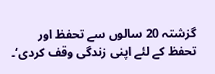گزشتہ 20 سالوں سے تحفظ اور تحفظ کے لئے اپنی زندگی وقف کردی‘۔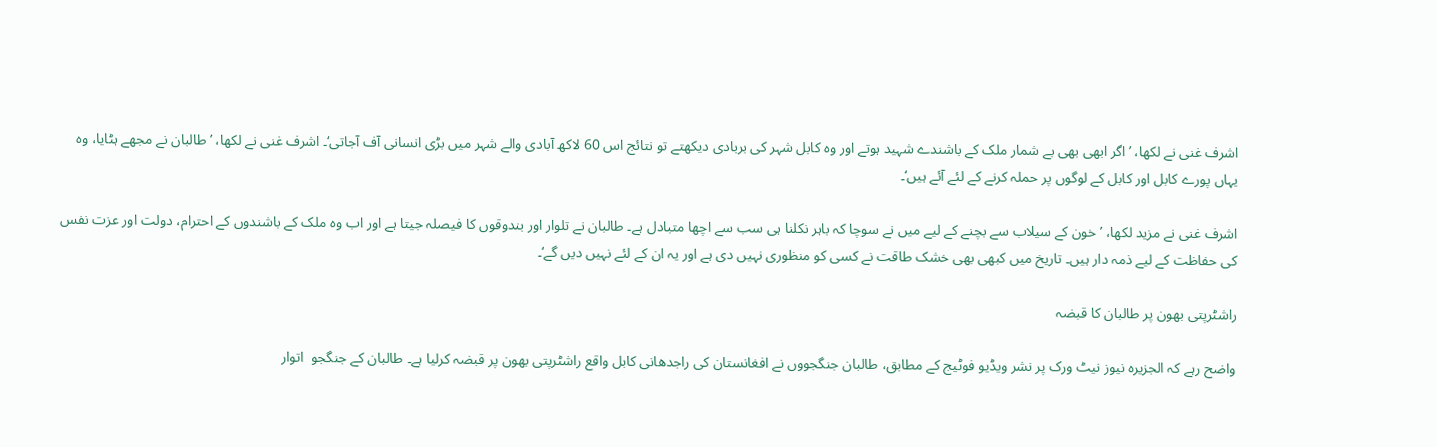اشرف غنی نے لکھا، ’اگر ابھی بھی بے شمار ملک کے باشندے شہید ہوتے اور وہ کابل شہر کی بربادی دیکھتے تو نتائج اس 60 لاکھ آبادی والے شہر میں بڑی انسانی آف آجاتی‘۔ اشرف غنی نے لکھا، ’طالبان نے مجھے ہٹایا، وہ یہاں پورے کابل اور کابل کے لوگوں پر حملہ کرنے کے لئے آئے ہیں‘۔

اشرف غنی نے مزید لکھا، ’خون کے سیلاب سے بچنے کے لیے میں نے سوچا کہ باہر نکلنا ہی سب سے اچھا متبادل ہے۔ طالبان نے تلوار اور بندوقوں کا فیصلہ جیتا ہے اور اب وہ ملک کے باشندوں کے احترام، دولت اور عزت نفس کی حفاظت کے لیے ذمہ دار ہیں۔ تاریخ میں کبھی بھی خشک طاقت نے کسی کو منظوری نہیں دی ہے اور یہ ان کے لئے نہیں دیں گے‘۔

راشٹرپتی بھون پر طالبان کا قبضہ

واضح رہے کہ الجزیرہ نیوز نیٹ ورک پر نشر ویڈیو فوٹیج کے مطابق، طالبان جنگجووں نے افغانستان کی راجدھانی کابل واقع راشٹرپتی بھون پر قبضہ کرلیا ہے۔ طالبان کے جنگجو  اتوار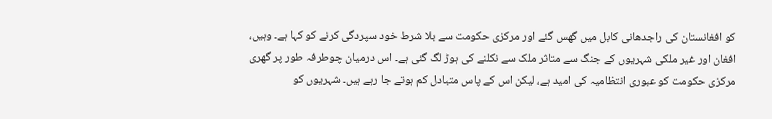کو افغانستان کی راجدھانی کابل میں گھس گئے اور مرکزی حکومت سے بلا شرط خود سپردگی کرنے کو کہا ہے۔ وہیں، افغان اور غیر ملکی شہریوں کے جنگ سے متاثر ملک سے نکلنے کی ہوڑ لگ گئی ہے۔ اس درمیان چوطرفہ طور پر گھری مرکزی حکومت کو عبوری انتظامیہ کی امید ہے، لیکن اس کے پاس متبادل کم ہوتے جا رہے ہیں۔ شہریوں کو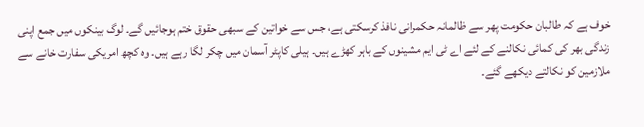خوف ہے کہ طالبان حکومت پھر سے ظالمانہ حکمرانی نافذ کرسکتی ہے، جس سے خواتین کے سبھی حقوق ختم ہوجائیں گے۔ لوگ بینکوں میں جمع اپنی زندگی بھر کی کمائی نکالنے کے لئے اے ٹی ایم مشینوں کے باہر کھڑے ہیں۔ ہیلی کاپٹر آسمان میں چکر لگا رہے ہیں۔ وہ کچھ امریکی سفارت خانے سے ملازمین کو نکالتے دیکھے گئے۔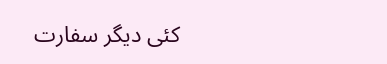کئی دیگر سفارت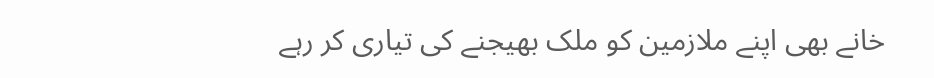خانے بھی اپنے ملازمین کو ملک بھیجنے کی تیاری کر رہے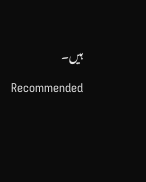ہیں۔

Recommended